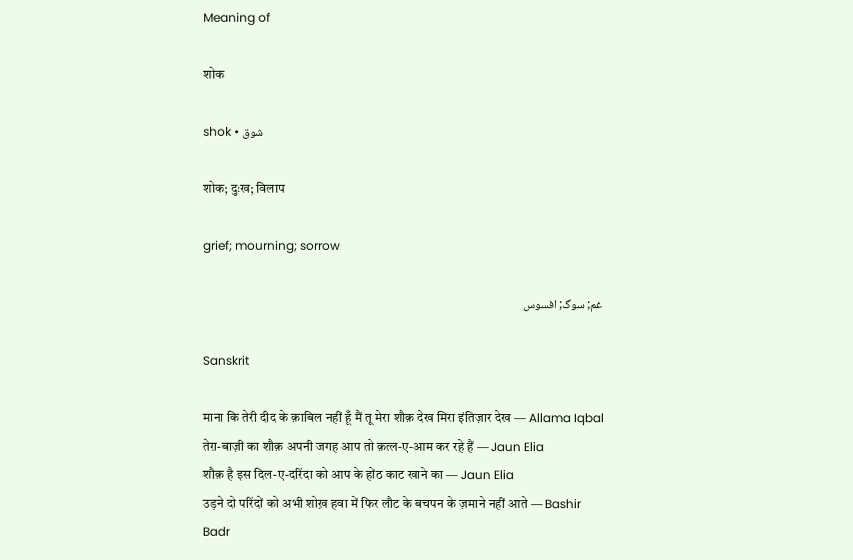Meaning of

शोक

shok • شوق

शोक; दुःख; विलाप

grief; mourning; sorrow

غم; سوگ; افسوس

Sanskrit

माना कि तेरी दीद के क़ाबिल नहीं हूँ मैं तू मेरा शौक़ देख मिरा इंतिज़ार देख — Allama Iqbal
तेग़-बाज़ी का शौक़ अपनी जगह आप तो क़त्ल-ए-आम कर रहे हैं — Jaun Elia
शौक़ है इस दिल-ए-दरिंदा को आप के होंठ काट खाने का — Jaun Elia
उड़ने दो परिंदों को अभी शोख़ हवा में फिर लौट के बचपन के ज़माने नहीं आते — Bashir Badr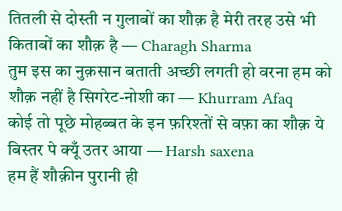तितली से दोस्ती न गुलाबों का शौक़ है मेरी तरह उसे भी किताबों का शौक़ है — Charagh Sharma
तुम इस का नुक़सान बताती अच्छी लगती हो वरना हम को शौक़ नहीं है सिगरेट-नोशी का — Khurram Afaq
कोई तो पूछे मोहब्बत के इन फ़रिश्तों से वफ़ा का शौक़ ये बिस्तर पे क्यूँ उतर आया — Harsh saxena
हम हैं शौक़ीन पुरानी ही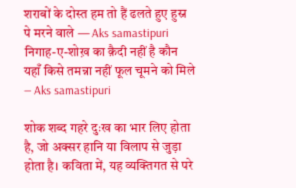शराबों के दोस्त हम तो हैं ढलते हुए हुस्न पे मरने वाले — Aks samastipuri
निगाह-ए-शोख़ का क़ैदी नहीं है कौन यहाँ किसे तमन्ना नहीं फूल चूमने को मिले — Aks samastipuri

शोक शब्द गहरे दुःख का भार लिए होता है, जो अक्सर हानि या विलाप से जुड़ा होता है। कविता में, यह व्यक्तिगत से परे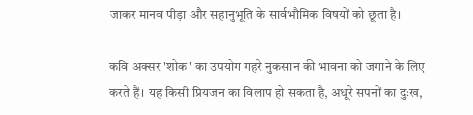जाकर मानव पीड़ा और सहानुभूति के सार्वभौमिक विषयों को छूता है।

कवि अक्सर 'शोक' का उपयोग गहरे नुकसान की भावना को जगाने के लिए करते हैं। यह किसी प्रियजन का विलाप हो सकता है, अधूरे सपनों का दुःख,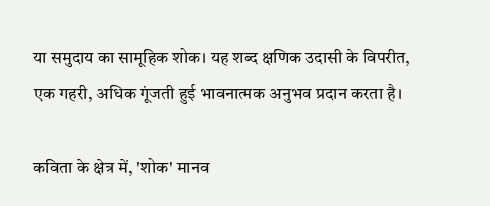या समुदाय का सामूहिक शोक। यह शब्द क्षणिक उदासी के विपरीत, एक गहरी, अधिक गूंजती हुई भावनात्मक अनुभव प्रदान करता है।

कविता के क्षेत्र में, 'शोक' मानव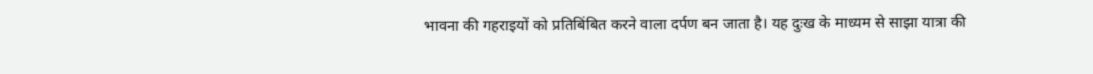भावना की गहराइयों को प्रतिबिंबित करने वाला दर्पण बन जाता है। यह दुःख के माध्यम से साझा यात्रा की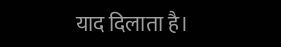याद दिलाता है।